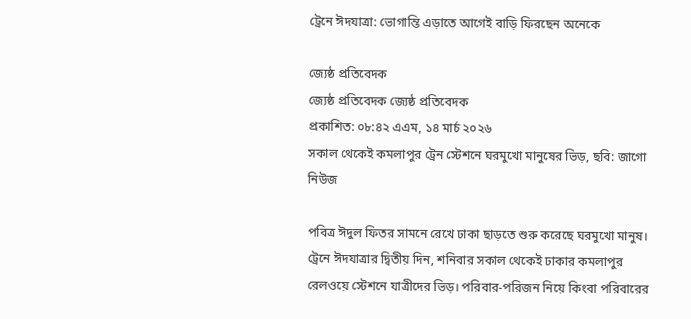ট্রেনে ঈদযাত্রা: ভোগান্তি এড়াতে আগেই বাড়ি ফিরছেন অনেকে

জ্যেষ্ঠ প্রতিবেদক
জ্যেষ্ঠ প্রতিবেদক জ্যেষ্ঠ প্রতিবেদক
প্রকাশিত: ০৮:৪২ এএম, ১৪ মার্চ ২০২৬
সকাল থেকেই কমলাপুর ট্রেন স্টেশনে ঘরমুখো মানুষের ভিড়, ছবি: জাগো নিউজ

পবিত্র ঈদুল ফিতর সামনে রেখে ঢাকা ছাড়তে শুরু করেছে ঘরমুখো মানুষ। ট্রেনে ঈদযাত্রার দ্বিতীয় দিন, শনিবার সকাল থেকেই ঢাকার কমলাপুর রেলওয়ে স্টেশনে যাত্রীদের ভিড়। পরিবার-পরিজন নিয়ে কিংবা পরিবারের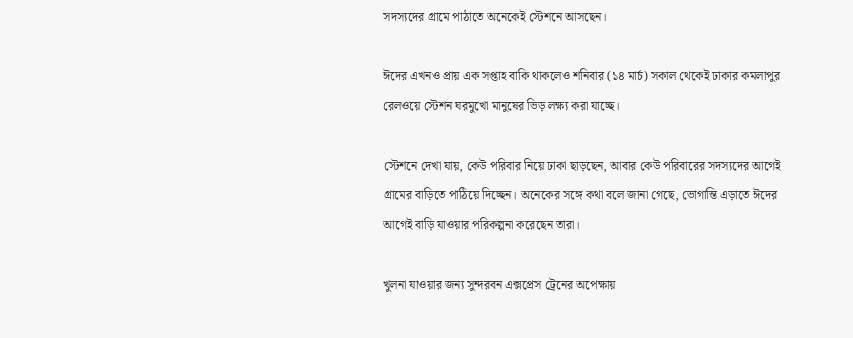সদস্যদের গ্রামে পাঠাতে অনেকেই স্টেশনে আসছেন।

ঈদের এখনও প্রায় এক সপ্তাহ বাকি থাকলেও শনিবার (১৪ মার্চ) সকাল থেকেই ঢাকার কমলাপুর রেলওয়ে স্টেশন ঘরমুখো মানুষের ভিড় লক্ষ্য করা যাচ্ছে।

স্টেশনে দেখা যায়, কেউ পরিবার নিয়ে ঢাকা ছাড়ছেন, আবার কেউ পরিবারের সদস্যদের আগেই গ্রামের বাড়িতে পাঠিয়ে দিচ্ছেন। অনেকের সঙ্গে কথা বলে জানা গেছে, ভোগান্তি এড়াতে ঈদের আগেই বাড়ি যাওয়ার পরিকল্পনা করেছেন তারা।

খুলনা যাওয়ার জন্য সুন্দরবন এক্সপ্রেস ট্রেনের অপেক্ষায়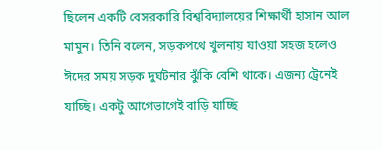ছিলেন একটি বেসরকারি বিশ্ববিদ্যালয়ের শিক্ষার্থী হাসান আল মামুন। তিনি বলেন, সড়কপথে খুলনায় যাওয়া সহজ হলেও ঈদের সময় সড়ক দুর্ঘটনার ঝুঁকি বেশি থাকে। এজন্য ট্রেনেই যাচ্ছি। একটু আগেভাগেই বাড়ি যাচ্ছি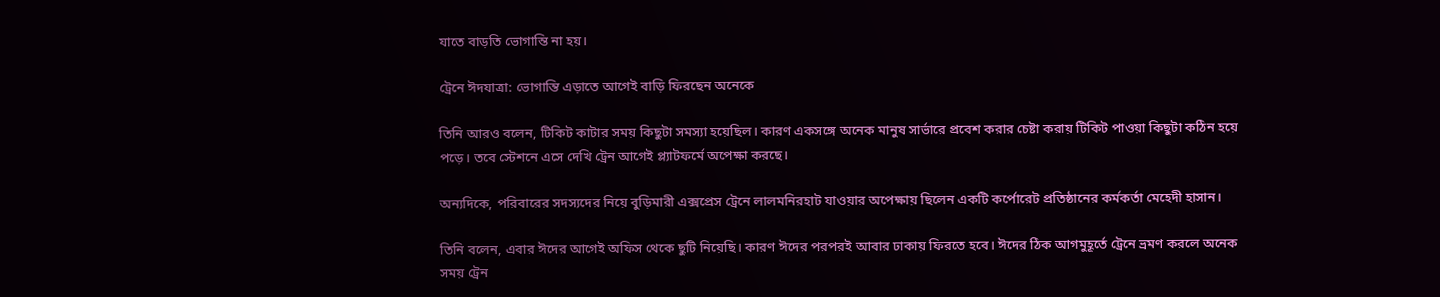যাতে বাড়তি ভোগান্তি না হয়।

ট্রেনে ঈদযাত্রা: ভোগান্তি এড়াতে আগেই বাড়ি ফিরছেন অনেকে

তিনি আরও বলেন, টিকিট কাটার সময় কিছুটা সমস্যা হয়েছিল। কারণ একসঙ্গে অনেক মানুষ সার্ভারে প্রবেশ করার চেষ্টা করায় টিকিট পাওয়া কিছুটা কঠিন হয়ে পড়ে। তবে স্টেশনে এসে দেখি ট্রেন আগেই প্ল্যাটফর্মে অপেক্ষা করছে।

অন্যদিকে, পরিবারের সদস্যদের নিয়ে বুড়িমারী এক্সপ্রেস ট্রেনে লালমনিরহাট যাওয়ার অপেক্ষায় ছিলেন একটি কর্পোরেট প্রতিষ্ঠানের কর্মকর্তা মেহেদী হাসান।

তিনি বলেন, এবার ঈদের আগেই অফিস থেকে ছুটি নিয়েছি। কারণ ঈদের পরপরই আবার ঢাকায় ফিরতে হবে। ঈদের ঠিক আগমুহূর্তে ট্রেনে ভ্রমণ করলে অনেক সময় ট্রেন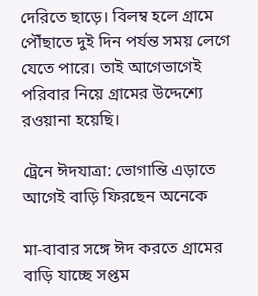দেরিতে ছাড়ে। বিলম্ব হলে গ্রামে পৌঁছাতে দুই দিন পর্যন্ত সময় লেগে যেতে পারে। তাই আগেভাগেই পরিবার নিয়ে গ্রামের উদ্দেশ্যে রওয়ানা হয়েছি।

ট্রেনে ঈদযাত্রা: ভোগান্তি এড়াতে আগেই বাড়ি ফিরছেন অনেকে

মা-বাবার সঙ্গে ঈদ করতে গ্রামের বাড়ি যাচ্ছে সপ্তম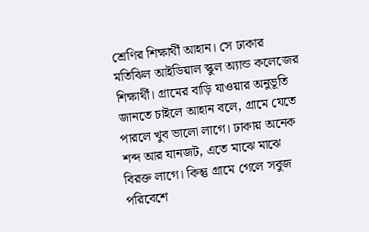শ্রেণির শিক্ষার্থী আহান। সে ঢাকার মতিঝিল আইডিয়াল স্কুল অ্যান্ড কলেজের শিক্ষার্থী। গ্রামের বাড়ি যাওয়ার অনুভূতি জানতে চাইলে আহান বলে, গ্রামে যেতে পারলে খুব ভালো লাগে। ঢাকায় অনেক শব্দ আর যানজট, এতে মাঝে মাঝে বিরক্ত লাগে। কিন্তু গ্রামে গেলে সবুজ পরিবেশে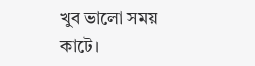খুব ভালো সময় কাটে।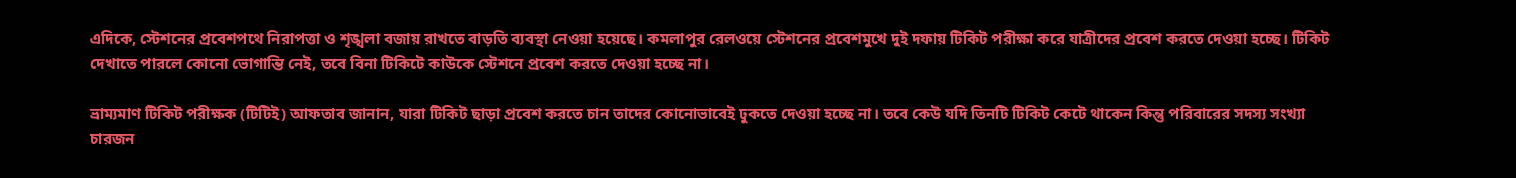এদিকে, স্টেশনের প্রবেশপথে নিরাপত্তা ও শৃঙ্খলা বজায় রাখতে বাড়তি ব্যবস্থা নেওয়া হয়েছে। কমলাপুর রেলওয়ে স্টেশনের প্রবেশমুখে দুই দফায় টিকিট পরীক্ষা করে যাত্রীদের প্রবেশ করতে দেওয়া হচ্ছে। টিকিট দেখাতে পারলে কোনো ভোগান্তি নেই, তবে বিনা টিকিটে কাউকে স্টেশনে প্রবেশ করতে দেওয়া হচ্ছে না।

ভ্রাম্যমাণ টিকিট পরীক্ষক (টিটিই) আফতাব জানান, যারা টিকিট ছাড়া প্রবেশ করতে চান তাদের কোনোভাবেই ঢুকতে দেওয়া হচ্ছে না। তবে কেউ যদি তিনটি টিকিট কেটে থাকেন কিন্তু পরিবারের সদস্য সংখ্যা চারজন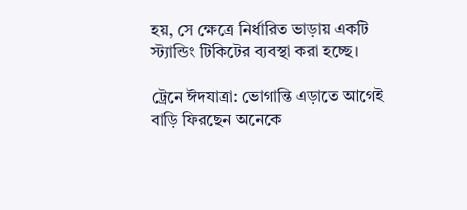হয়, সে ক্ষেত্রে নির্ধারিত ভাড়ায় একটি স্ট্যান্ডিং টিকিটের ব্যবস্থা করা হচ্ছে।

ট্রেনে ঈদযাত্রা: ভোগান্তি এড়াতে আগেই বাড়ি ফিরছেন অনেকে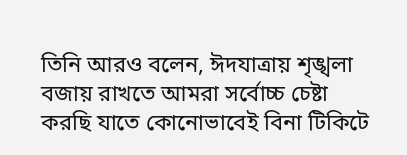তিনি আরও বলেন, ঈদযাত্রায় শৃঙ্খলা বজায় রাখতে আমরা সর্বোচ্চ চেষ্টা করছি যাতে কোনোভাবেই বিনা টিকিটে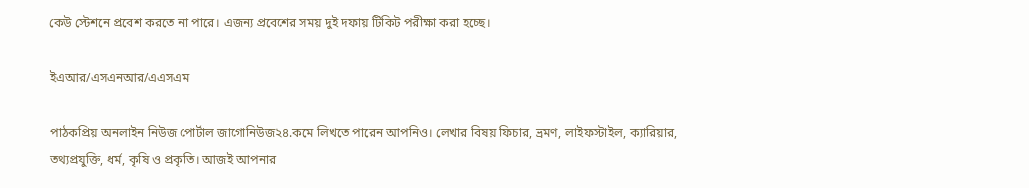কেউ স্টেশনে প্রবেশ করতে না পারে। এজন্য প্রবেশের সময় দুই দফায় টিকিট পরীক্ষা করা হচ্ছে।

ইএআর/এসএনআর/এএসএম

পাঠকপ্রিয় অনলাইন নিউজ পোর্টাল জাগোনিউজ২৪.কমে লিখতে পারেন আপনিও। লেখার বিষয় ফিচার, ভ্রমণ, লাইফস্টাইল, ক্যারিয়ার, তথ্যপ্রযুক্তি, ধর্ম, কৃষি ও প্রকৃতি। আজই আপনার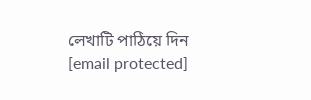লেখাটি পাঠিয়ে দিন [email protected]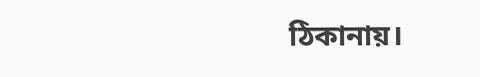ঠিকানায়।